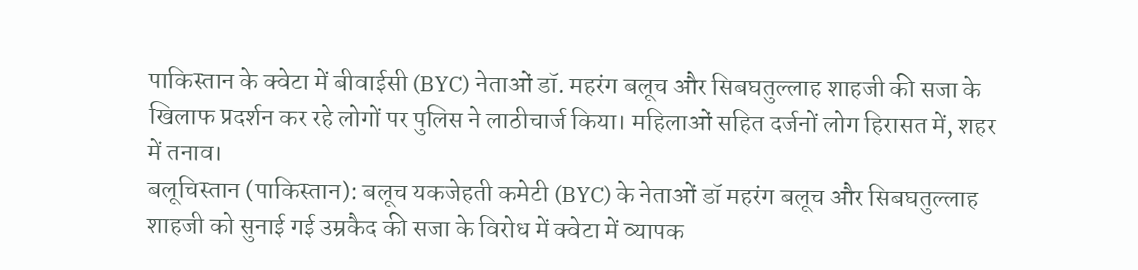पाकिस्तान के क्वेटा में बीवाईसी (BYC) नेताओं डॉ. महरंग बलूच और सिबघतुल्लाह शाहजी की सजा के खिलाफ प्रदर्शन कर रहे लोगों पर पुलिस ने लाठीचार्ज किया। महिलाओं सहित दर्जनों लोग हिरासत में, शहर में तनाव।
बलूचिस्तान (पाकिस्तान): बलूच यकजेहती कमेटी (BYC) के नेताओं डॉ महरंग बलूच और सिबघतुल्लाह शाहजी को सुनाई गई उम्रकैद की सजा के विरोध में क्वेटा में व्यापक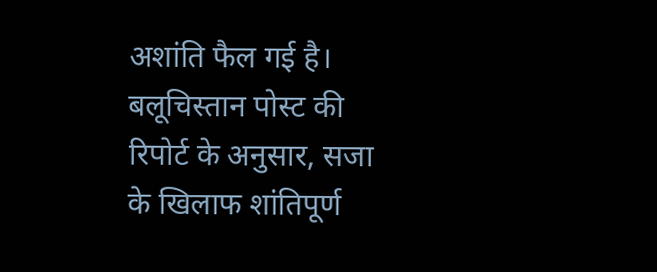अशांति फैल गई है। बलूचिस्तान पोस्ट की रिपोर्ट के अनुसार, सजा के खिलाफ शांतिपूर्ण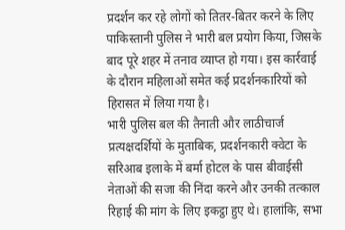प्रदर्शन कर रहे लोगों को तितर-बितर करने के लिए पाकिस्तानी पुलिस ने भारी बल प्रयोग किया, जिसके बाद पूरे शहर में तनाव व्याप्त हो गया। इस कार्रवाई के दौरान महिलाओं समेत कई प्रदर्शनकारियों को हिरासत में लिया गया है।
भारी पुलिस बल की तैनाती और लाठीचार्ज
प्रत्यक्षदर्शियों के मुताबिक, प्रदर्शनकारी क्वेटा के सरिआब इलाके में बर्मा होटल के पास बीवाईसी नेताओं की सजा की निंदा करने और उनकी तत्काल रिहाई की मांग के लिए इकट्ठा हुए थे। हालांकि, सभा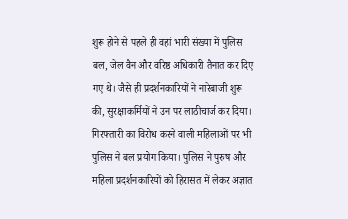शुरू होने से पहले ही वहां भारी संख्या में पुलिस बल, जेल वैन और वरिष्ठ अधिकारी तैनात कर दिए गए थे। जैसे ही प्रदर्शनकारियों ने नारेबाजी शुरू की, सुरक्षाकर्मियों ने उन पर लाठीचार्ज कर दिया। गिरफ्तारी का विरोध करने वाली महिलाओं पर भी पुलिस ने बल प्रयोग किया। पुलिस ने पुरुष और महिला प्रदर्शनकारियों को हिरासत में लेकर अज्ञात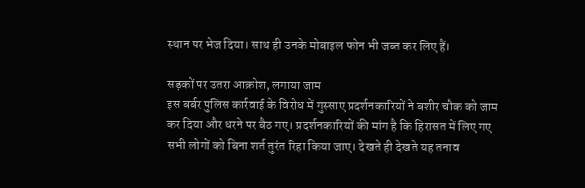स्थान पर भेज दिया। साथ ही उनके मोबाइल फोन भी जब्त कर लिए हैं।

सड़कों पर उतरा आक्रोश, लगाया जाम
इस बर्बर पुलिस कार्रवाई के विरोध में गुस्साए प्रदर्शनकारियों ने बशीर चौक को जाम कर दिया और धरने पर बैठ गए। प्रदर्शनकारियों की मांग है कि हिरासत में लिए गए सभी लोगों को बिना शर्त तुरंत रिहा किया जाए। देखते ही देखते यह तनाव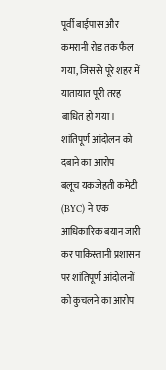पूर्वी बाईपास और कमरानी रोड तक फैल गया, जिससे पूरे शहर में यातायात पूरी तरह बाधित हो गया।
शांतिपूर्ण आंदोलन को दबाने का आरोप
बलूच यकजेहती कमेटी (BYC) ने एक आधिकारिक बयान जारी कर पाकिस्तानी प्रशासन पर शांतिपूर्ण आंदोलनों को कुचलने का आरोप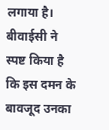लगाया है। बीवाईसी ने स्पष्ट किया है कि इस दमन के बावजूद उनका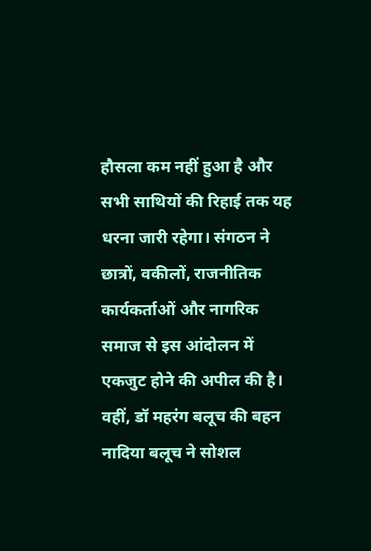हौसला कम नहीं हुआ है और सभी साथियों की रिहाई तक यह धरना जारी रहेगा। संगठन ने छात्रों, वकीलों, राजनीतिक कार्यकर्ताओं और नागरिक समाज से इस आंदोलन में एकजुट होने की अपील की है। वहीं, डॉ महरंग बलूच की बहन नादिया बलूच ने सोशल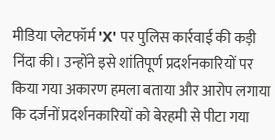मीडिया प्लेटफॉर्म 'X' पर पुलिस कार्रवाई की कड़ी निंदा की। उन्होंने इसे शांतिपूर्ण प्रदर्शनकारियों पर किया गया अकारण हमला बताया और आरोप लगाया कि दर्जनों प्रदर्शनकारियों को बेरहमी से पीटा गया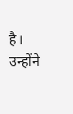है। उन्होंने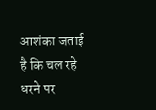आशंका जताई है कि चल रहे धरने पर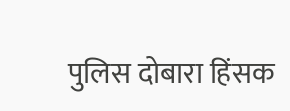पुलिस दोबारा हिंसक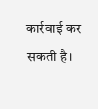कार्रवाई कर सकती है।